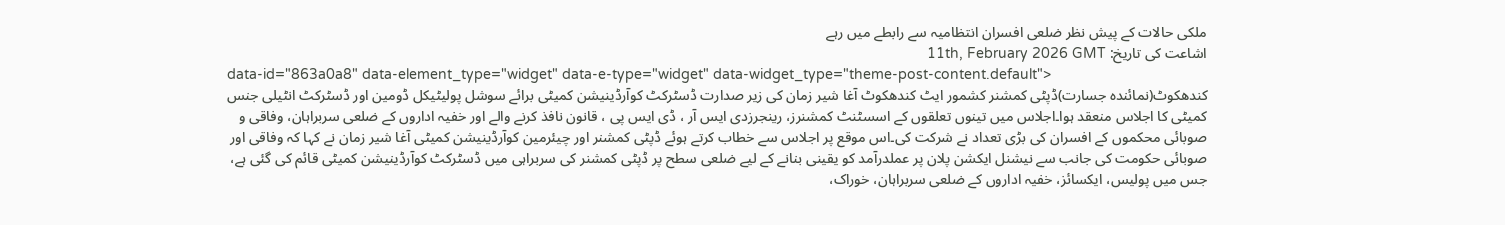ملکی حالات کے پیش نظر ضلعی افسران انتظامیہ سے رابطے میں رہے
اشاعت کی تاریخ: 11th, February 2026 GMT
data-id="863a0a8" data-element_type="widget" data-e-type="widget" data-widget_type="theme-post-content.default">
کندھکوٹ(نمائندہ جسارت)ڈپٹی کمشنر کشمور ایٹ کندھکوٹ آغا شیر زمان کی زیر صدارت ڈسٹرکٹ کوآرڈینیشن کمیٹی برائے سوشل پولیٹیکل ڈومین اور ڈسٹرکٹ انٹیلی جنس کمیٹی کا اجلاس منعقد ہوا۔اجلاس میں تینوں تعلقوں کے اسسٹنٹ کمشنرز، رینجرزدی ایس آر ، ڈی ایس پی ، قانون نافذ کرنے والے اور خفیہ اداروں کے ضلعی سربراہان، وفاقی و صوبائی محکموں کے افسران کی بڑی تعداد نے شرکت کی۔اس موقع پر اجلاس سے خطاب کرتے ہوئے ڈپٹی کمشنر اور چیئرمین کوآرڈینیشن کمیٹی آغا شیر زمان نے کہا کہ وفاقی اور صوبائی حکومت کی جانب سے نیشنل ایکشن پلان پر عملدرآمد کو یقینی بنانے کے لیے ضلعی سطح پر ڈپٹی کمشنر کی سربراہی میں ڈسٹرکٹ کوآرڈینیشن کمیٹی قائم کی گئی ہے، جس میں پولیس، ایکسائز، خفیہ اداروں کے ضلعی سربراہان، خوراک،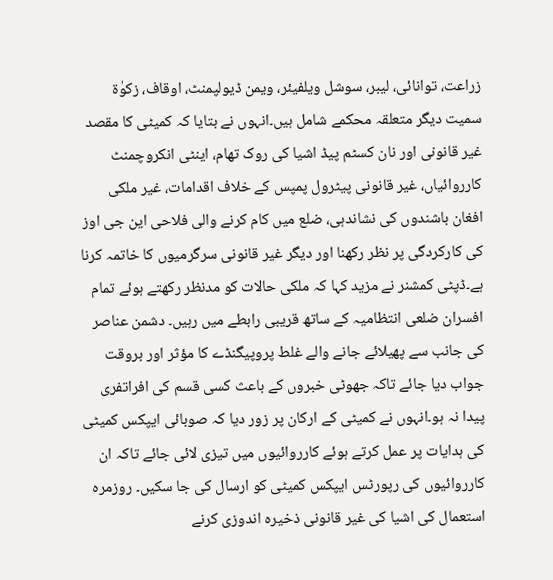زراعت، توانائی، لیبر، سوشل ویلفیئر، ویمن ڈیولپمنٹ، اوقاف، زکوٰۃ سمیت دیگر متعلقہ محکمے شامل ہیں۔انہوں نے بتایا کہ کمیٹی کا مقصد غیر قانونی اور نان کسٹم پیڈ اشیا کی روک تھام، اینٹی انکروچمنٹ کارروائیاں، غیر قانونی پیٹرول پمپس کے خلاف اقدامات، غیر ملکی افغان باشندوں کی نشاندہی، ضلع میں کام کرنے والی فلاحی این جی اوز کی کارکردگی پر نظر رکھنا اور دیگر غیر قانونی سرگرمیوں کا خاتمہ کرنا ہے۔ڈپٹی کمشنر نے مزید کہا کہ ملکی حالات کو مدنظر رکھتے ہوئے تمام افسران ضلعی انتظامیہ کے ساتھ قریبی رابطے میں رہیں۔ دشمن عناصر کی جانب سے پھیلائے جانے والے غلط پروپیگنڈے کا مؤثر اور بروقت جواب دیا جائے تاکہ جھوٹی خبروں کے باعث کسی قسم کی افراتفری پیدا نہ ہو۔انہوں نے کمیٹی کے ارکان پر زور دیا کہ صوبائی ایپکس کمیٹی کی ہدایات پر عمل کرتے ہوئے کارروائیوں میں تیزی لائی جائے تاکہ ان کارروائیوں کی رپورٹس ایپکس کمیٹی کو ارسال کی جا سکیں۔ روزمرہ استعمال کی اشیا کی غیر قانونی ذخیرہ اندوزی کرنے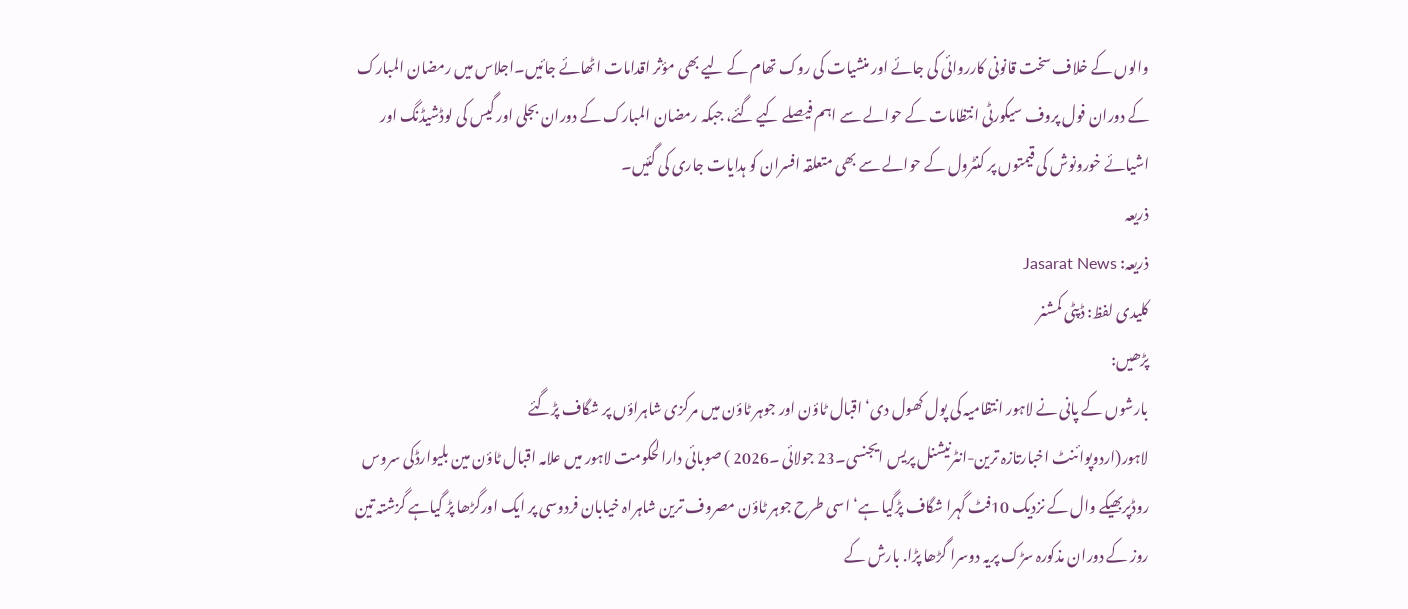والوں کے خلاف سخت قانونی کارروائی کی جائے اور منشیات کی روک تھام کے لیے بھی مؤثر اقدامات اٹھائے جائیں۔اجلاس میں رمضان المبارک کے دوران فول پروف سیکورٹی انتظامات کے حوالے سے اہم فیصلے کیے گئے، جبکہ رمضان المبارک کے دوران بجلی اور گیس کی لوڈشیڈنگ اور اشیائے خورونوش کی قیمتوں پر کنٹرول کے حوالے سے بھی متعلقہ افسران کو ہدایات جاری کی گئیں۔
ذریعہ
ذریعہ: Jasarat News
کلیدی لفظ: ڈپٹی کمشنر
پڑھیں:
بارشوں کے پانی نے لاہور انتظامیہ کی پول کھول دی‘ اقبال ٹاؤن اور جوہر ٹاؤن میں مرکزی شاہراؤں پر شگاف پڑگئے
لاہور(اردوپوائنٹ اخبارتازہ ترین-انٹرنیشنل پریس ایجنسی۔23 جولائی ۔2026 ) صوبائی دارالحکومت لاہور میں علامہ اقبال ٹاؤن مین بلیوارڈکی سروس روڈپربھیکے وال کے نزدیک 10فٹ گہرا شگاف پڑگیا ہے‘اسی طرح جوہر ٹاؤن مصروف ترین شاہراہ خیابان فردوسی پر ایک اورگڑھا پڑ گیاہے گزشتہ تین روز کے دوران مذکورہ سڑک پریہ دوسرا گڑھا پڑا. بارش کے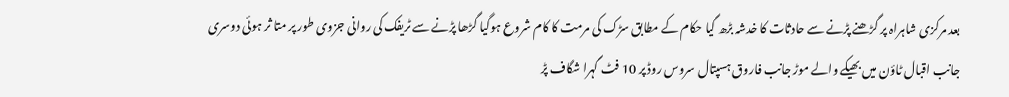بعد مرکزی شاہراہ پر گڑھنے پڑنے سے حادثات کا خدشہ بڑھ گیا حکام کے مطابق سڑک کی مرمت کا کام شروع ہوگیا گڑھا پڑنے سے ٹریفک کی روانی جزوی طور پر متا ثر ہوئی دوسری جانب اقبال ٹاؤن میں بھیکے والے موڑ جانب فاروق ہسپتال سروس روڈ پر 10 فٹ گہرا شگاف پڑ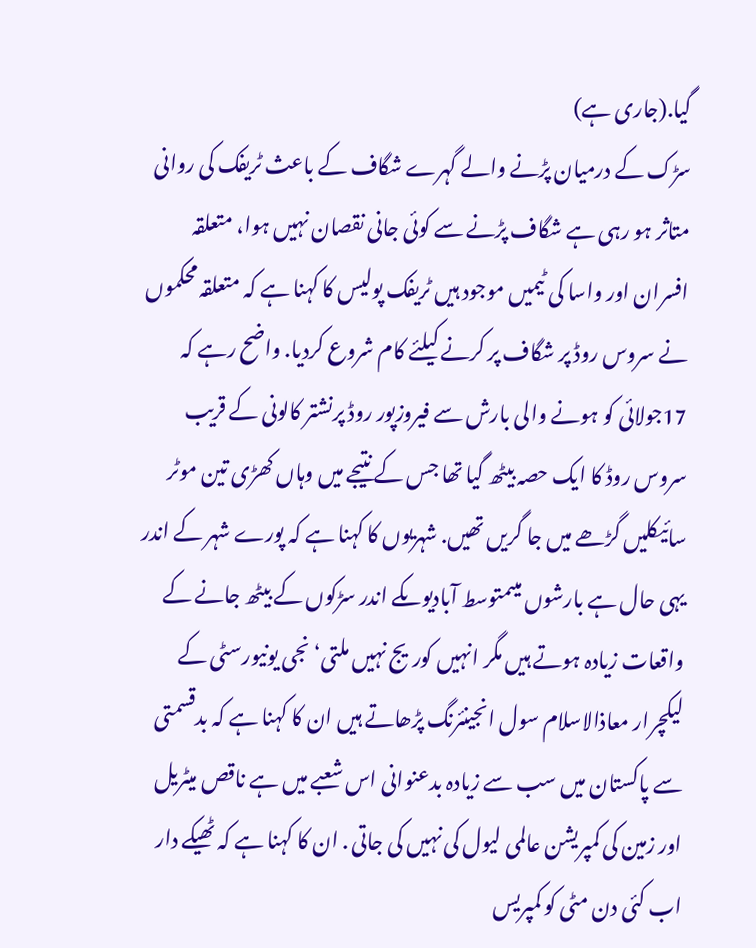گیا.(جاری ہے)
سڑک کے درمیان پڑنے والے گہرے شگاف کے باعث ٹریفک کی روانی متاثر ہو رہی ہے شگاف پڑنے سے کوئی جانی نقصان نہیں ہوا، متعلقہ افسران اور واسا کی ٹیمیں موجود ہیں ٹریفک پولیس کا کہنا ہے کہ متعلقہ محکموں نے سروس روڈ پر شگاف پر کرنے کیلئے کام شروع کردیا. واضح رہے کہ 17جولائی کو ہونے والی بارش سے فیروزپور روڈ پرنشتر کالونی کے قریب سروس روڈ کا ایک حصہ بیٹھ گیا تھا جس کے نتیجے میں وہاں کھڑی تین موٹر سائیکلیں گڑھے میں جا گریں تھیں. شہریوں کا کہنا ہے کہ پورے شہر کے اندر یہی حال ہے بارشوں میںمتوسط آبادیوںکے اندر سڑکوں کے بیٹھ جانے کے واقعات زیادہ ہوتے ہیں مگر انہیں کوریج نہیں ملتی‘نجی یونیورسٹی کے لیکچرار معاذالاسلام سول انجینئرنگ پڑھاتے ہیں ان کا کہنا ہے کہ بدقسمتی سے پاکستان میں سب سے زیادہ بدعنوانی اس شعبے میں ہے ناقص میٹریل اور زمین کی کمپریشن عالمی لیول کی نہیں کی جاتی . ان کا کہنا ہے کہ ٹھیکے دار اب کئی دن مٹی کو کمپریس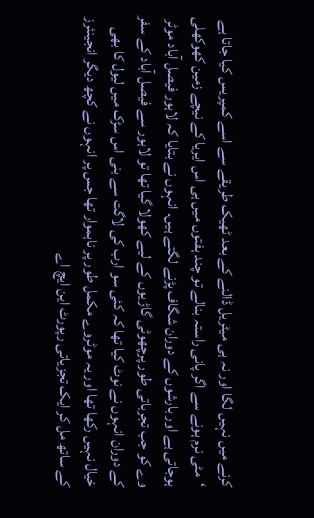کرنے میں نہیں لگا اور نہ ہی میٹریل ڈالنے کے بعد ٹھیک طریقے سے اسے کمپریس کیا جاتا ہے ‘مٹی نرم ہونے سے اگر پانی راستہ بنالے تو چند ہفتوں میں ہی اس ایریا کے نیچے زمین کھوکھلی ہوجاتی ہے اور بارشوں کے دوران شگاف پڑنے لگتے ہیں. انہوں نے بتایا کہ لاہور فیصل آباد موٹر وے کو جب تجرباتی طور پرچھوٹی گاڑیوں کے لیے کھولا گیا تھا تو لاہور سے فیصل آباد کے سفر کے دوران انہوں نے نوٹ کیا تھا کہ کئی سو ارب کی لاگت سے بنی اس سڑک میں لیول کا بھی خیال نہیں رکھا تھا اور یہ موٹروے مکمل طور پر ناہموار تھا جس پر انہوں نے کچھ دیگر انجینئرز کے ساتھ مل کر ایک تجزیاتی رپورٹ این ایچ اے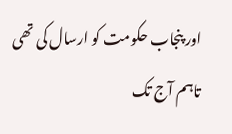اور پنجاب حکومت کو ارسال کی تھی تاہم آج تک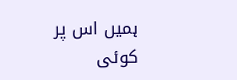ہمیں اس پر کوئی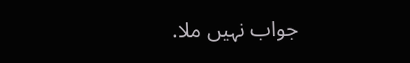جواب نہیں ملا.